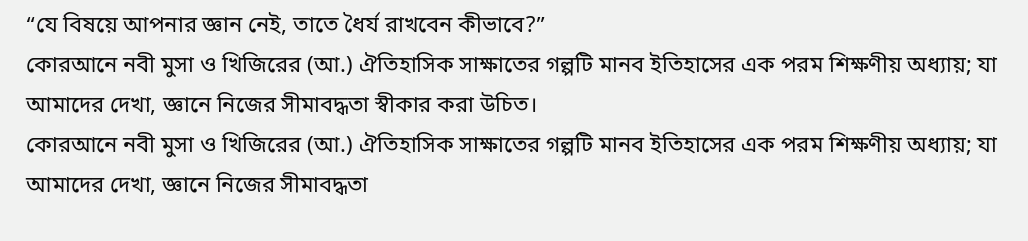“যে বিষয়ে আপনার জ্ঞান নেই, তাতে ধৈর্য রাখবেন কীভাবে?”
কোরআনে নবী মুসা ও খিজিরের (আ.) ঐতিহাসিক সাক্ষাতের গল্পটি মানব ইতিহাসের এক পরম শিক্ষণীয় অধ্যায়; যা আমাদের দেখা, জ্ঞানে নিজের সীমাবদ্ধতা স্বীকার করা উচিত।
কোরআনে নবী মুসা ও খিজিরের (আ.) ঐতিহাসিক সাক্ষাতের গল্পটি মানব ইতিহাসের এক পরম শিক্ষণীয় অধ্যায়; যা আমাদের দেখা, জ্ঞানে নিজের সীমাবদ্ধতা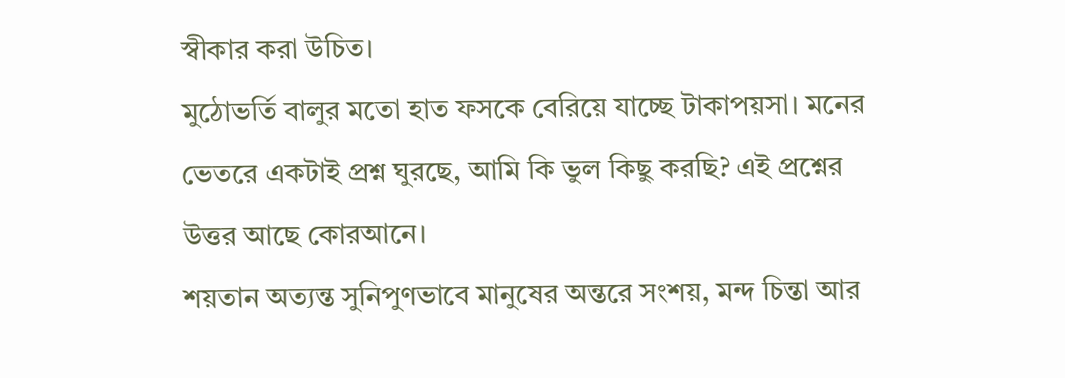স্বীকার করা উচিত।
মুঠোভর্তি বালুর মতো হাত ফসকে বেরিয়ে যাচ্ছে টাকাপয়সা। মনের ভেতরে একটাই প্রশ্ন ঘুরছে, আমি কি ভুল কিছু করছি? এই প্রশ্নের উত্তর আছে কোরআনে।
শয়তান অত্যন্ত সুনিপুণভাবে মানুষের অন্তরে সংশয়, মন্দ চিন্তা আর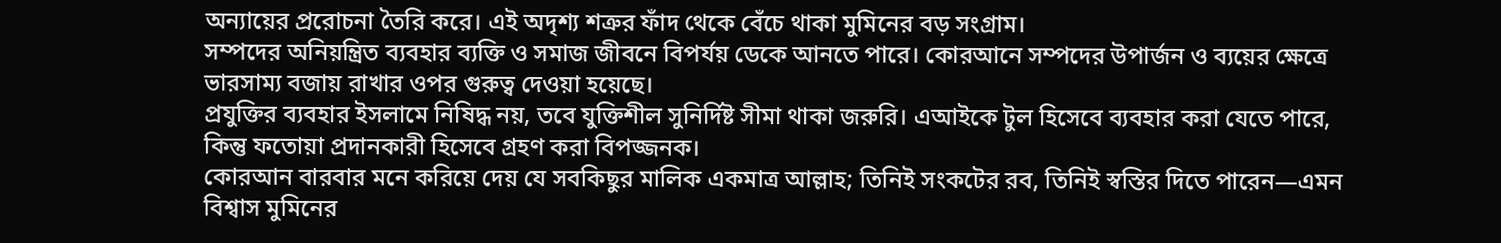অন্যায়ের প্ররোচনা তৈরি করে। এই অদৃশ্য শত্রুর ফাঁদ থেকে বেঁচে থাকা মুমিনের বড় সংগ্রাম।
সম্পদের অনিয়ন্ত্রিত ব্যবহার ব্যক্তি ও সমাজ জীবনে বিপর্যয় ডেকে আনতে পারে। কোরআনে সম্পদের উপার্জন ও ব্যয়ের ক্ষেত্রে ভারসাম্য বজায় রাখার ওপর গুরুত্ব দেওয়া হয়েছে।
প্রযুক্তির ব্যবহার ইসলামে নিষিদ্ধ নয়, তবে যুক্তিশীল সুনির্দিষ্ট সীমা থাকা জরুরি। এআইকে টুল হিসেবে ব্যবহার করা যেতে পারে, কিন্তু ফতোয়া প্রদানকারী হিসেবে গ্রহণ করা বিপজ্জনক।
কোরআন বারবার মনে করিয়ে দেয় যে সবকিছুর মালিক একমাত্র আল্লাহ; তিনিই সংকটের রব, তিনিই স্বস্তির দিতে পারেন—এমন বিশ্বাস মুমিনের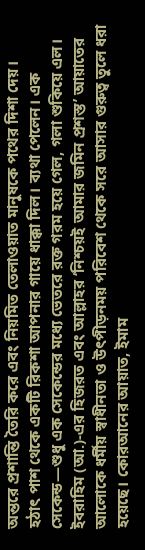অন্তরে প্রশান্তি তৈরি করে এবং নিয়মিত তেলাওয়াত মানুষকে পথের দিশা দেয়।
হঠাৎ পাশ থেকে একটি রিকশা আপনার গায়ে ধাক্কা দিল। ব্যথা পেলেন। এক সেকেন্ড—শুধু এক সেকেন্ডের মধ্যে ভেতরে রক্ত গরম হয়ে গেল, গলা শুকিয়ে এল।
ইবরাহিম (আ.)-এর হিজরত এবং আল্লাহর ‘নিশ্চয়ই আমার জমিন প্রশস্ত’ আয়াতের আলোকে ধর্মীয় স্বাধীনতা ও উৎপীড়নময় পরিবেশ থেকে সরে আসার গুরুত্ব তুলে ধরা হয়েছে। কোরআনের আয়াত, ইমাম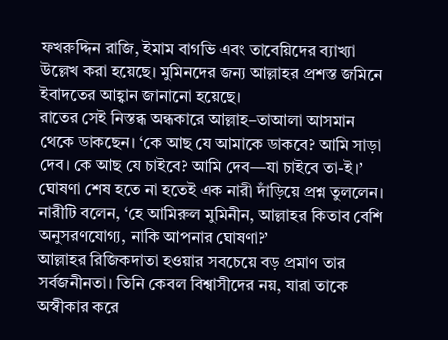ফখরুদ্দিন রাজি, ইমাম বাগভি এবং তাবেয়িদের ব্যাখ্যা উল্লেখ করা হয়েছে। মুমিনদের জন্য আল্লাহর প্রশস্ত জমিনে ইবাদতের আহ্বান জানানো হয়েছে।
রাতের সেই নিস্তব্ধ অন্ধকারে আল্লাহ–তাআলা আসমান থেকে ডাকছেন। ‘কে আছ যে আমাকে ডাকবে? আমি সাড়া দেব। কে আছ যে চাইবে? আমি দেব—যা চাইবে তা-ই।’
ঘোষণা শেষ হতে না হতেই এক নারী দাঁড়িয়ে প্রশ্ন তুললেন। নারীটি বলেন, ‘হে আমিরুল মুমিনীন, আল্লাহর কিতাব বেশি অনুসরণযোগ্য, নাকি আপনার ঘোষণা?’
আল্লাহর রিজিকদাতা হওয়ার সবচেয়ে বড় প্রমাণ তার সর্বজনীনতা। তিনি কেবল বিশ্বাসীদের নয়, যারা তাকে অস্বীকার করে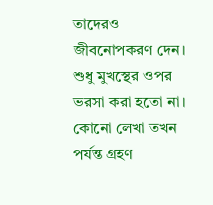তাদেরও জীবনোপকরণ দেন।
শুধু মুখস্থের ওপর ভরসা করা হতো না। কোনো লেখা তখন পর্যন্ত গ্রহণ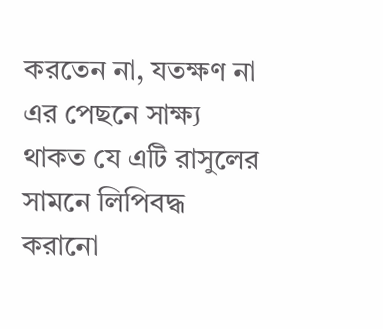করতেন না, যতক্ষণ না এর পেছনে সাক্ষ্য থাকত যে এটি রাসুলের সামনে লিপিবদ্ধ করানো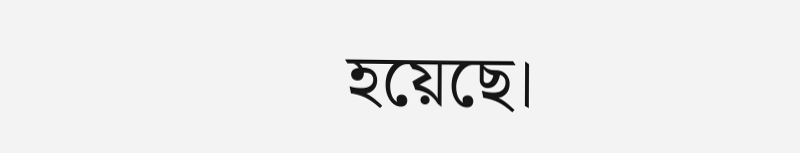হয়েছে।